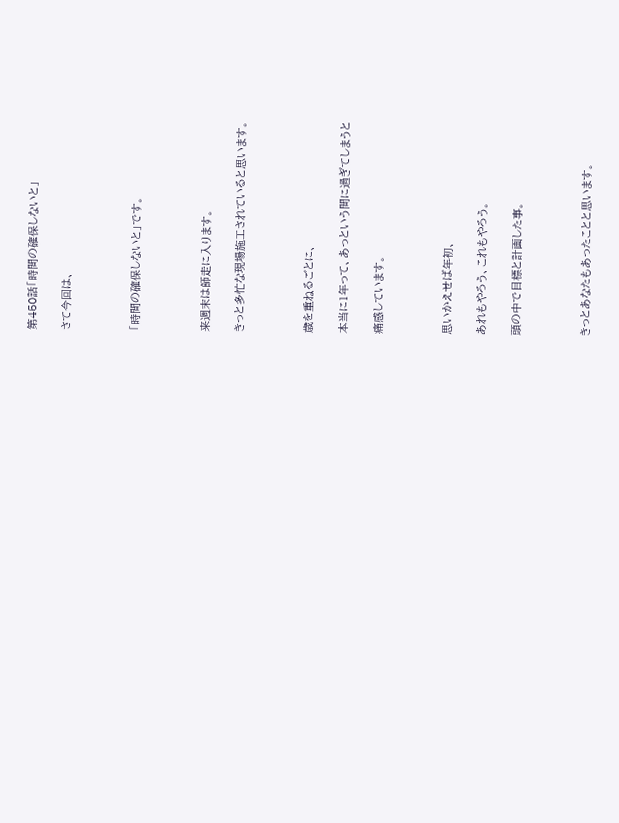第450話「時間の確保しないと」

さて今回は、



「時間の確保しないと」です。



来週末は師走に入ります。

きっと多忙な現場施工されていると思います。



歳を重ねるごとに、

本当に1年って、あっという間に過ぎてしまうと

痛感しています。



思いかえせば年初、

あれもやろう、これもやろう。

頭の中で目標と計画した事。



きっとあなたもあったことと思います。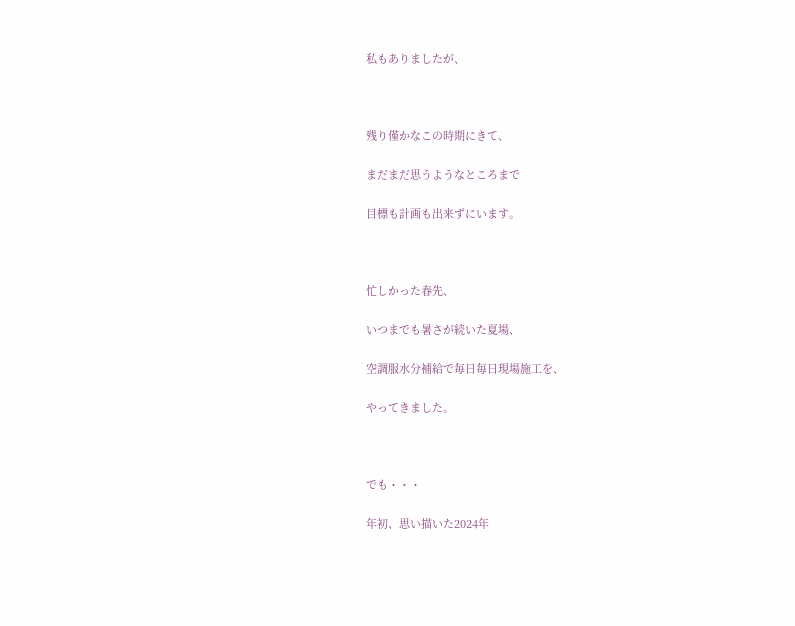私もありましたが、



残り僅かなこの時期にきて、

まだまだ思うようなところまで

目標も計画も出来ずにいます。



忙しかった春先、

いつまでも暑さが続いた夏場、

空調服水分補給で毎日毎日現場施工を、

やってきました。



でも・・・

年初、思い描いた2024年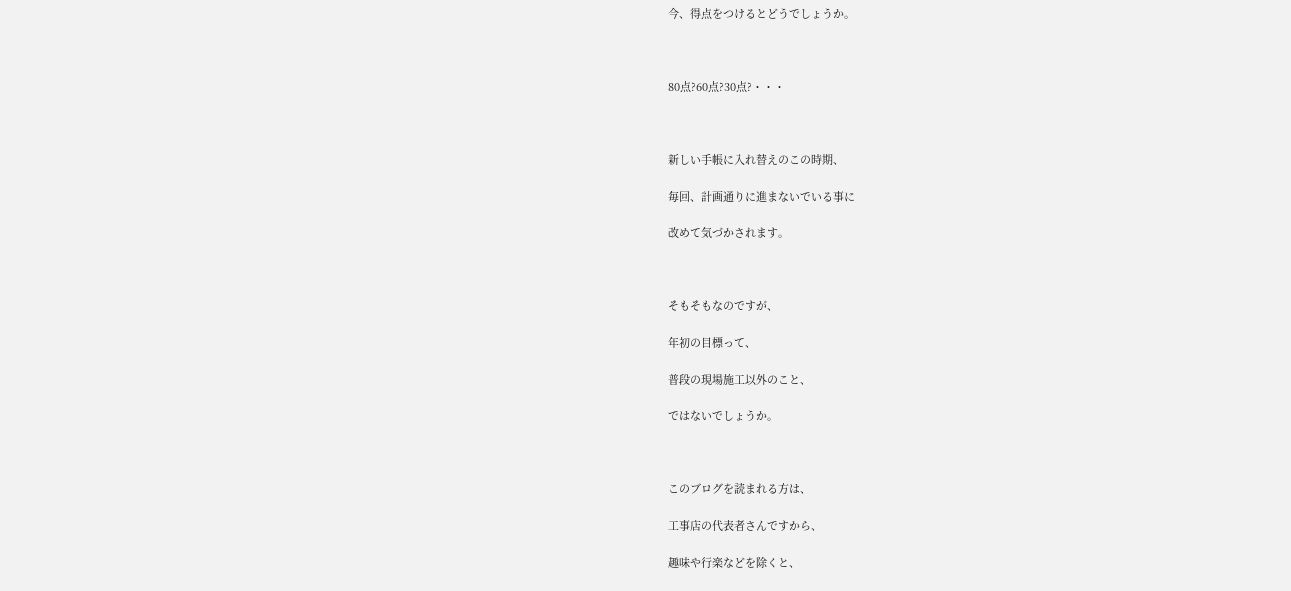今、得点をつけるとどうでしょうか。



80点?60点?30点?・・・



新しい手帳に入れ替えのこの時期、

毎回、計画通りに進まないでいる事に

改めて気づかされます。



そもそもなのですが、

年初の目標って、

普段の現場施工以外のこと、

ではないでしょうか。



このブログを読まれる方は、

工事店の代表者さんですから、

趣味や行楽などを除くと、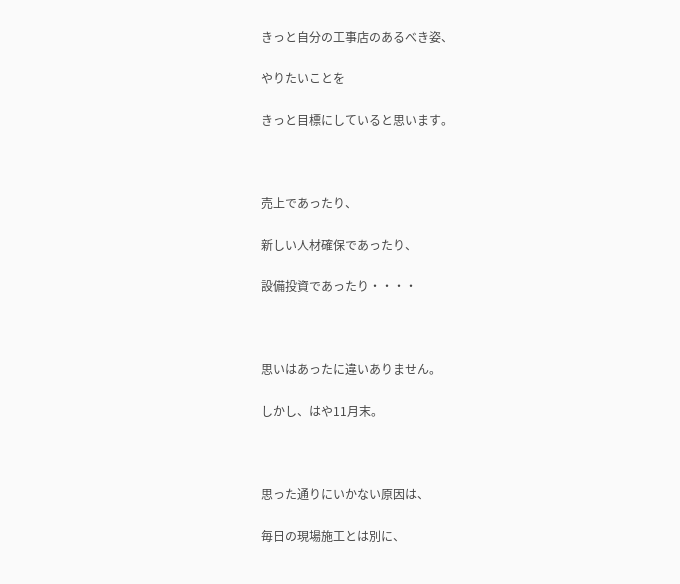きっと自分の工事店のあるべき姿、

やりたいことを

きっと目標にしていると思います。



売上であったり、

新しい人材確保であったり、

設備投資であったり・・・・



思いはあったに違いありません。

しかし、はや11月末。



思った通りにいかない原因は、

毎日の現場施工とは別に、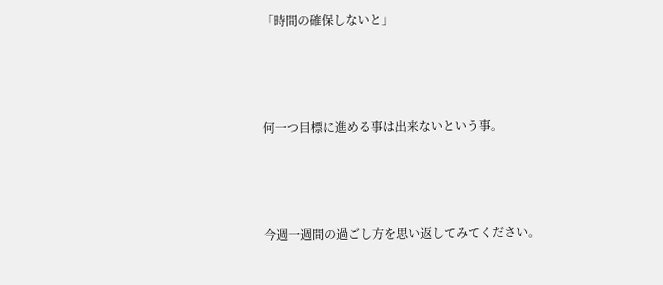「時間の確保しないと」



何一つ目標に進める事は出来ないという事。



今週一週間の過ごし方を思い返してみてください。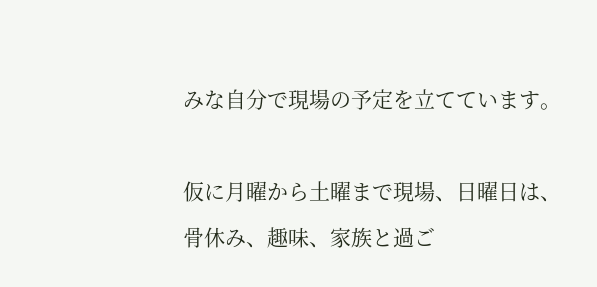みな自分で現場の予定を立てています。



仮に月曜から土曜まで現場、日曜日は、

骨休み、趣味、家族と過ご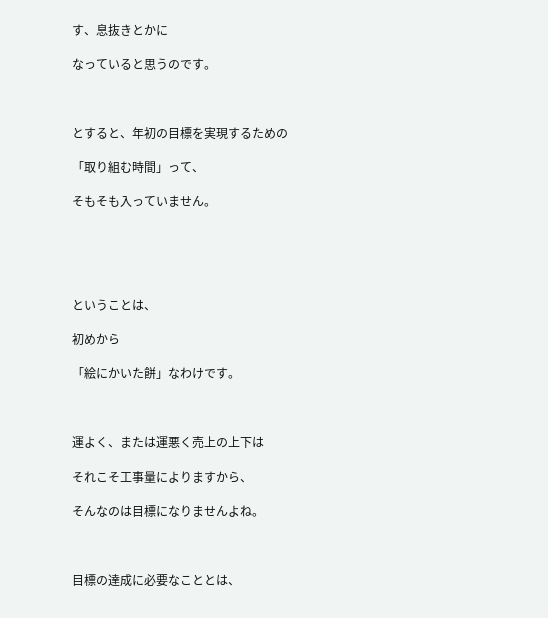す、息抜きとかに

なっていると思うのです。



とすると、年初の目標を実現するための

「取り組む時間」って、

そもそも入っていません。





ということは、

初めから

「絵にかいた餅」なわけです。



運よく、または運悪く売上の上下は

それこそ工事量によりますから、

そんなのは目標になりませんよね。



目標の達成に必要なこととは、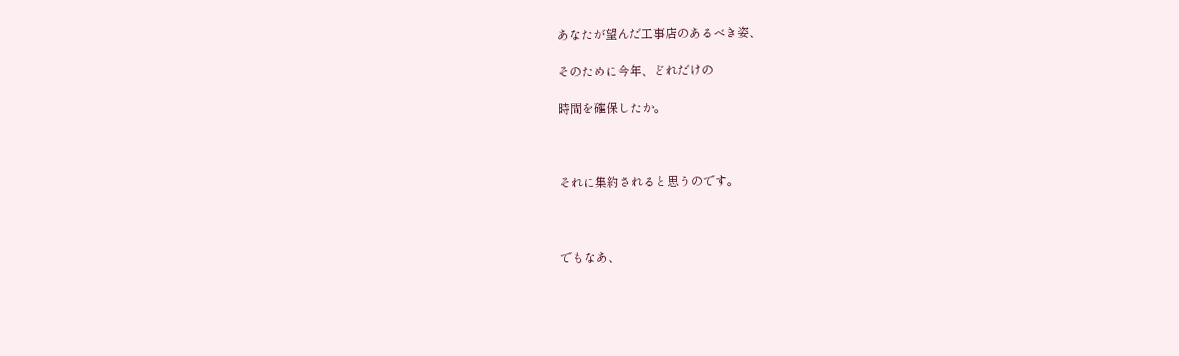あなたが望んだ工事店のあるべき姿、

そのために今年、どれだけの

時間を確保したか。



それに集約されると思うのです。



でもなあ、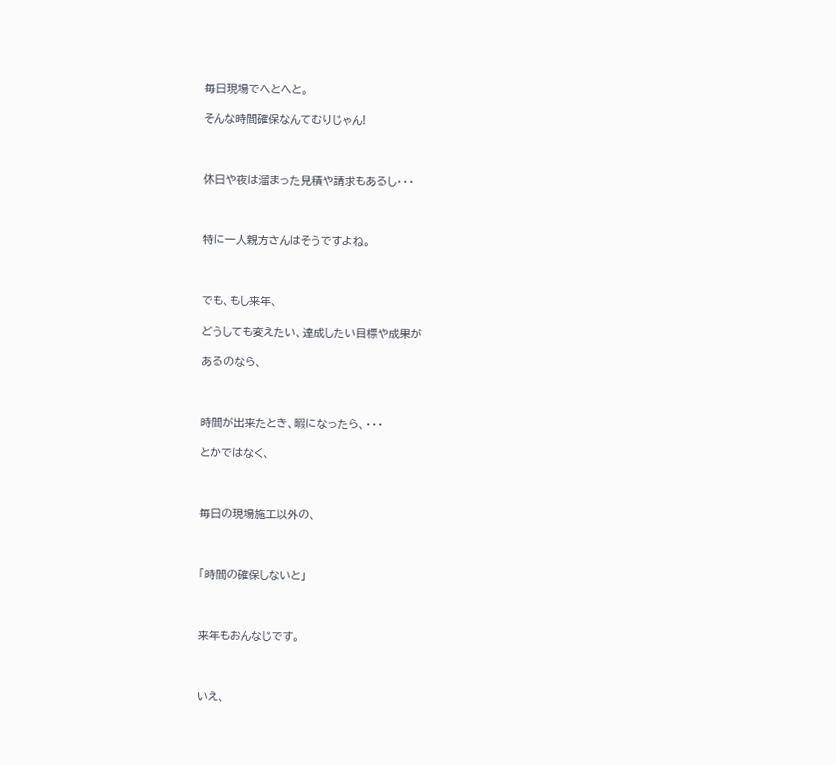毎日現場でへとへと。

そんな時間確保なんてむりじゃん!



休日や夜は溜まった見積や請求もあるし・・・



特に一人親方さんはそうですよね。



でも、もし来年、

どうしても変えたい、達成したい目標や成果が

あるのなら、



時間が出来たとき、暇になったら、・・・

とかではなく、



毎日の現場施工以外の、



「時間の確保しないと」



来年もおんなじです。



いえ、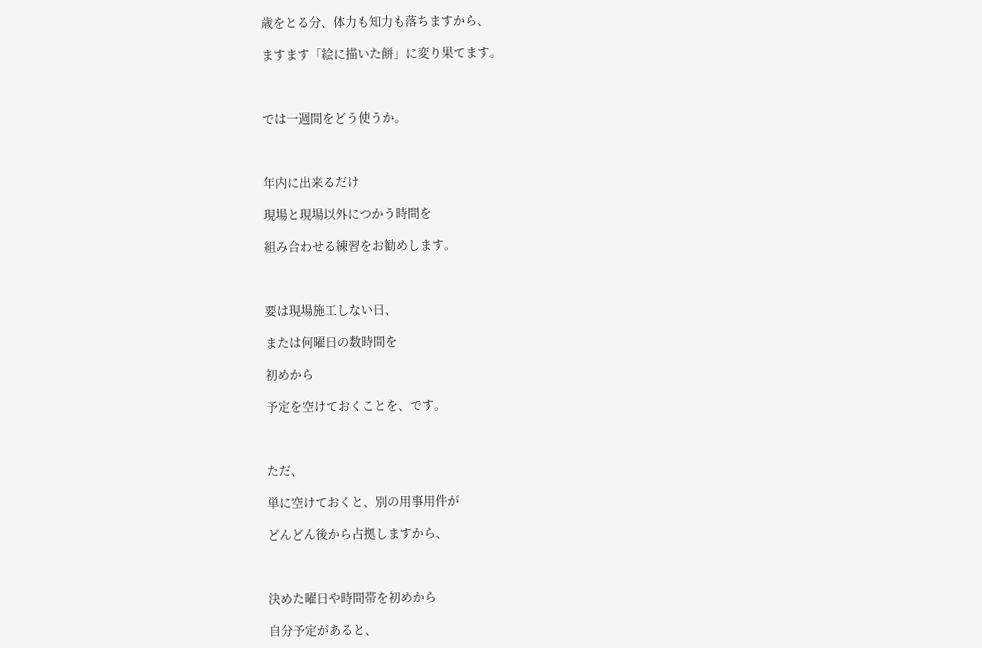歳をとる分、体力も知力も落ちますから、

ますます「絵に描いた餅」に変り果てます。



では一週間をどう使うか。



年内に出来るだけ

現場と現場以外につかう時間を

組み合わせる練習をお勧めします。



要は現場施工しない日、

または何曜日の数時間を

初めから

予定を空けておくことを、です。



ただ、

単に空けておくと、別の用事用件が

どんどん後から占拠しますから、



決めた曜日や時間帯を初めから

自分予定があると、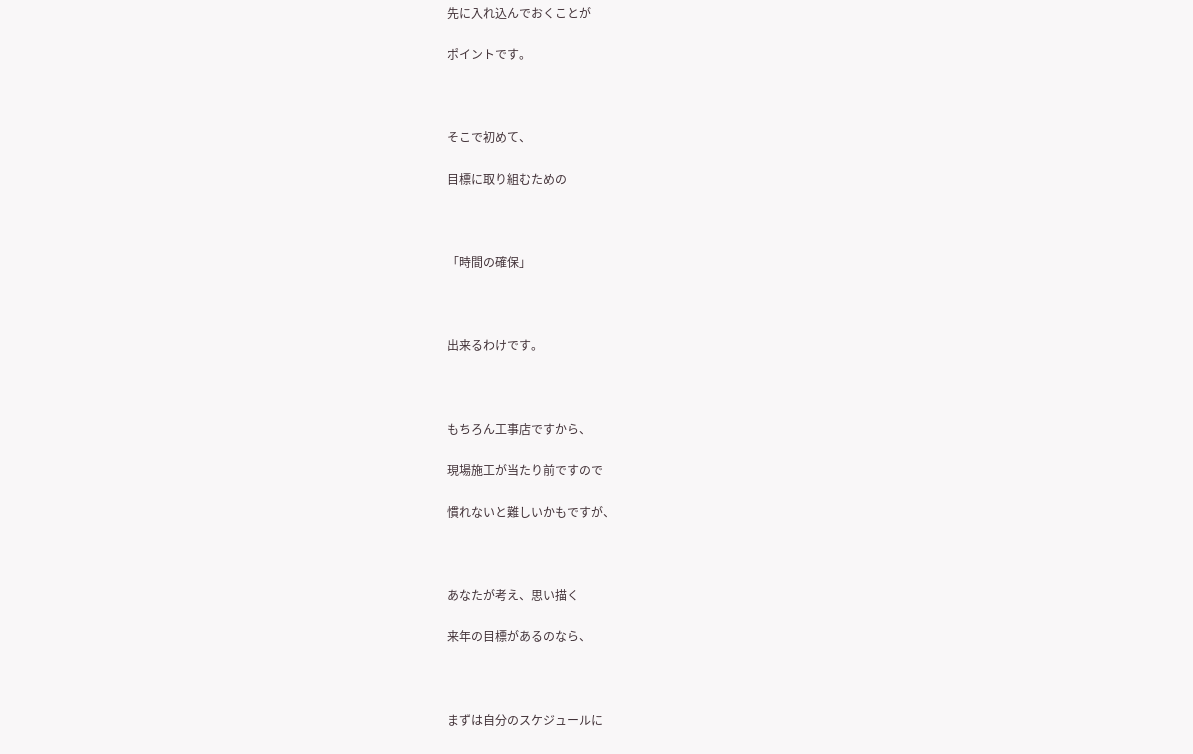先に入れ込んでおくことが

ポイントです。



そこで初めて、

目標に取り組むための



「時間の確保」



出来るわけです。



もちろん工事店ですから、

現場施工が当たり前ですので

慣れないと難しいかもですが、



あなたが考え、思い描く

来年の目標があるのなら、



まずは自分のスケジュールに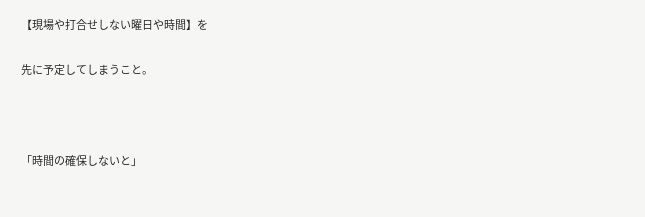【現場や打合せしない曜日や時間】を

先に予定してしまうこと。



「時間の確保しないと」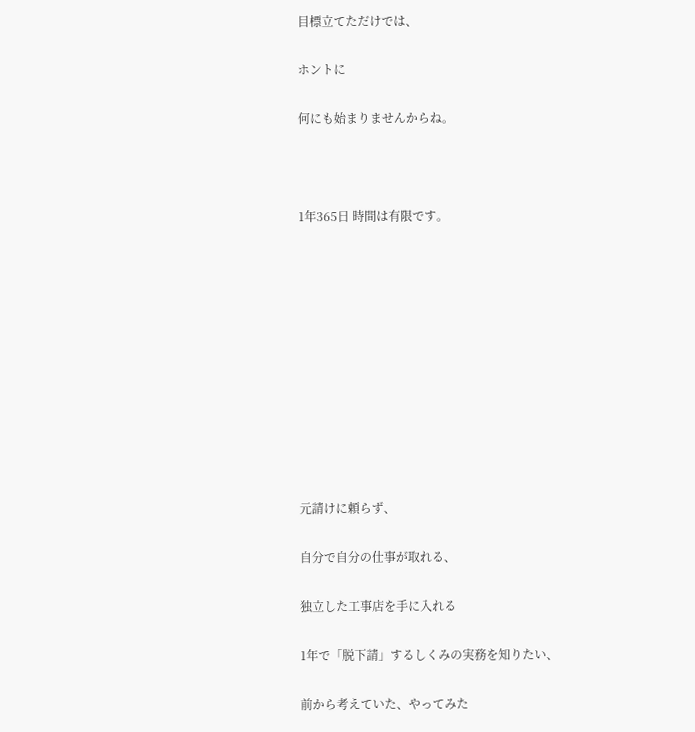目標立てただけでは、

ホントに

何にも始まりませんからね。



1年365日 時間は有限です。











元請けに頼らず、

自分で自分の仕事が取れる、

独立した工事店を手に入れる

1年で「脱下請」するしくみの実務を知りたい、

前から考えていた、やってみた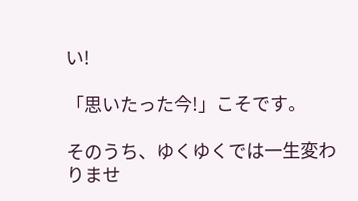い!

「思いたった今!」こそです。

そのうち、ゆくゆくでは一生変わりませ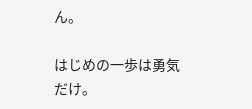ん。

はじめの一歩は勇気だけ。